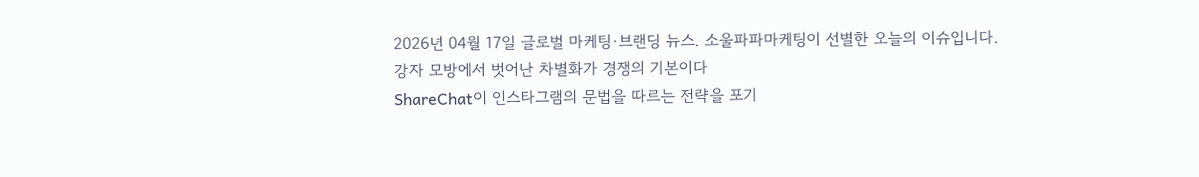2026년 04월 17일 글로벌 마케팅·브랜딩 뉴스. 소울파파마케팅이 선별한 오늘의 이슈입니다.
강자 모방에서 벗어난 차별화가 경쟁의 기본이다
ShareChat이 인스타그램의 문법을 따르는 전략을 포기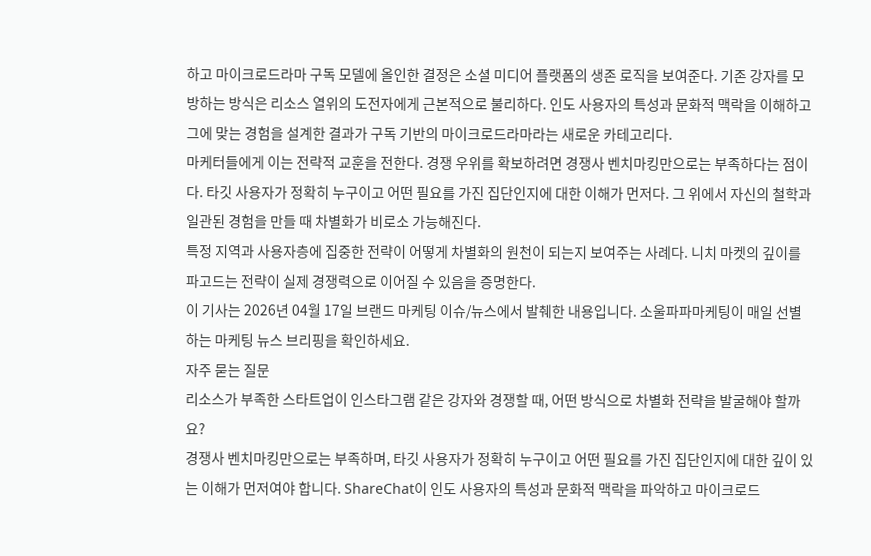하고 마이크로드라마 구독 모델에 올인한 결정은 소셜 미디어 플랫폼의 생존 로직을 보여준다. 기존 강자를 모방하는 방식은 리소스 열위의 도전자에게 근본적으로 불리하다. 인도 사용자의 특성과 문화적 맥락을 이해하고 그에 맞는 경험을 설계한 결과가 구독 기반의 마이크로드라마라는 새로운 카테고리다.
마케터들에게 이는 전략적 교훈을 전한다. 경쟁 우위를 확보하려면 경쟁사 벤치마킹만으로는 부족하다는 점이다. 타깃 사용자가 정확히 누구이고 어떤 필요를 가진 집단인지에 대한 이해가 먼저다. 그 위에서 자신의 철학과 일관된 경험을 만들 때 차별화가 비로소 가능해진다.
특정 지역과 사용자층에 집중한 전략이 어떻게 차별화의 원천이 되는지 보여주는 사례다. 니치 마켓의 깊이를 파고드는 전략이 실제 경쟁력으로 이어질 수 있음을 증명한다.
이 기사는 2026년 04월 17일 브랜드 마케팅 이슈/뉴스에서 발췌한 내용입니다. 소울파파마케팅이 매일 선별하는 마케팅 뉴스 브리핑을 확인하세요.
자주 묻는 질문
리소스가 부족한 스타트업이 인스타그램 같은 강자와 경쟁할 때, 어떤 방식으로 차별화 전략을 발굴해야 할까요?
경쟁사 벤치마킹만으로는 부족하며, 타깃 사용자가 정확히 누구이고 어떤 필요를 가진 집단인지에 대한 깊이 있는 이해가 먼저여야 합니다. ShareChat이 인도 사용자의 특성과 문화적 맥락을 파악하고 마이크로드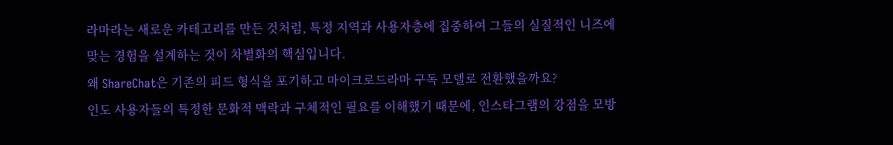라마라는 새로운 카테고리를 만든 것처럼, 특정 지역과 사용자층에 집중하여 그들의 실질적인 니즈에 맞는 경험을 설계하는 것이 차별화의 핵심입니다.
왜 ShareChat은 기존의 피드 형식을 포기하고 마이크로드라마 구독 모델로 전환했을까요?
인도 사용자들의 특정한 문화적 맥락과 구체적인 필요를 이해했기 때문에, 인스타그램의 강점을 모방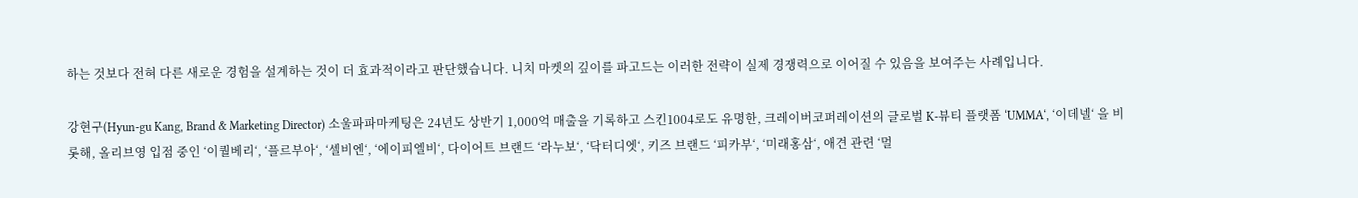하는 것보다 전혀 다른 새로운 경험을 설계하는 것이 더 효과적이라고 판단했습니다. 니치 마켓의 깊이를 파고드는 이러한 전략이 실제 경쟁력으로 이어질 수 있음을 보여주는 사례입니다.

강현구(Hyun-gu Kang, Brand & Marketing Director) 소울파파마케팅은 24년도 상반기 1,000억 매출을 기록하고 스킨1004로도 유명한, 크레이버코퍼레이션의 글로벌 K-뷰티 플랫폼 ‘UMMA‘, ‘이데넬‘ 을 비롯해, 올리브영 입점 중인 ‘이퀄베리‘, ‘플르부아‘, ‘셀비엔‘, ‘에이피엘비‘, 다이어트 브랜드 ‘라누보‘, ‘닥터디엣‘, 키즈 브랜드 ‘피카부‘, ‘미래홍삼‘, 애견 관련 ‘멀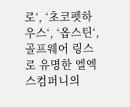로‘, ‘초코펫하우스‘, ‘옵스틴‘, 골프웨어 링스로 유명한 엘엑스컴퍼니의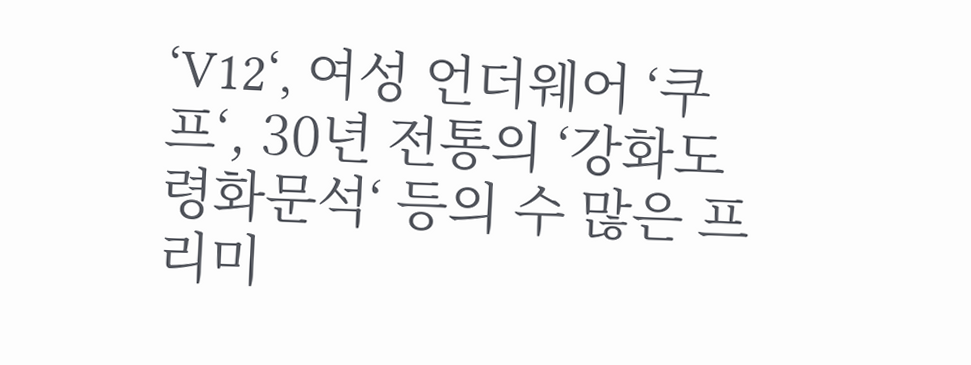‘V12‘, 여성 언더웨어 ‘쿠프‘, 30년 전통의 ‘강화도령화문석‘ 등의 수 많은 프리미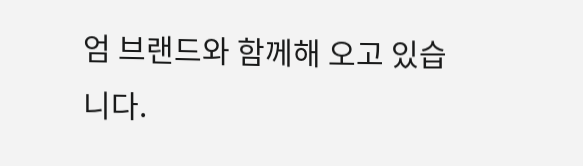엄 브랜드와 함께해 오고 있습니다.